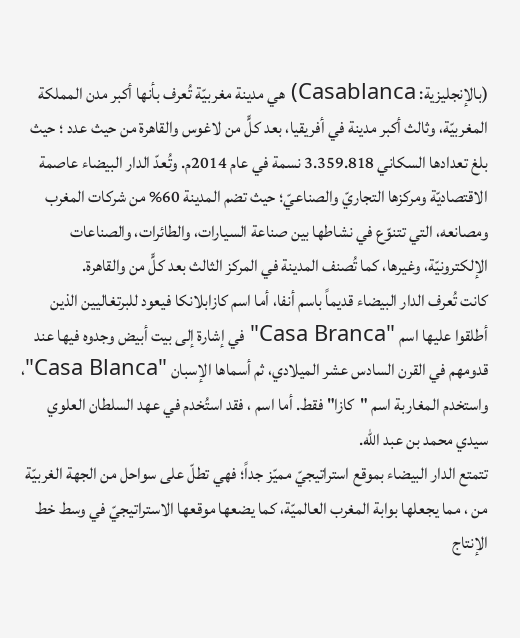(بالإنجليزية: Casablanca) هي مدينة مغربيّة تُعرف بأنها أكبر مدن المملكة المغربيّة، وثالث أكبر مدينة في أفريقيا، بعد كلٍّ من لاغوس والقاهرة من حيث عدد ؛ حيث بلغ تعدادها السكاني 3.359.818 نسمة في عام 2014م. وتُعدّ الدار البيضاء عاصمة الاقتصاديّة ومركزها التجاريّ والصناعيّ؛ حيث تضم المدينة 60% من شركات المغرب ومصانعه، التي تتنوّع في نشاطها بين صناعة السيارات، والطائرات، والصناعات الإلكترونيّة، وغيرها، كما تُصنف المدينة في المركز الثالث بعد كلٍّ من والقاهرة.
كانت تُعرف الدار البيضاء قديماً باسم أنفا، أما اسم كازابلانكا فيعود للبرتغاليين الذين أطلقوا عليها اسم "Casa Branca" في إشارة إلى بيت أبيض وجدوه فيها عند قدومهم في القرن السادس عشر الميلادي، ثم أسماها الإسبان "Casa Blanca"، واستخدم المغاربة اسم "كازا" فقط. أما اسم ، فقد استُخدم في عهد السلطان العلوي سيدي محمد بن عبد الله.
تتمتع الدار البيضاء بموقع استراتيجيّ مميّز جداً؛ فهي تطلّ على سواحل من الجهة الغربيّة من ، مما يجعلها بوابة المغرب العالميّة، كما يضعها موقعها الاستراتيجيّ في وسط خط الإنتاج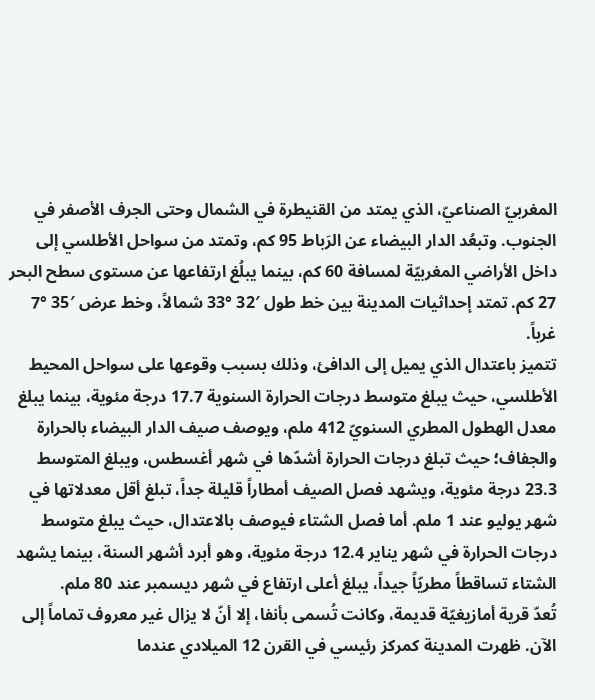المغربيّ الصناعيّ، الذي يمتد من القنيطرة في الشمال وحتى الجرف الأصفر في الجنوب. وتبعُد الدار البيضاء عن الرَباط 95 كم، وتمتد من سواحل الأطلسي إلى داخل الأراضي المغربيّة لمسافة 60 كم، بينما يبلُغ ارتفاعها عن مستوى سطح البحر 27 كم. تمتد إحداثيات المدينة بين خط طول ′32 °33 شمالاً، وخط عرض ′35 °7 غرباً.
تتميز باعتدال الذي يميل إلى الدافئ، وذلك بسبب وقوعها على سواحل المحيط الأطلسي، حيث يبلغ متوسط درجات الحرارة السنوية 17.7 درجة مئوية، بينما يبلغ معدل الهطول المطري السنويّ 412 ملم، ويوصف صيف الدار البيضاء بالحرارة والجفاف؛ حيث تبلغ درجات الحرارة أشدّها في شهر أغسطس، ويبلغ المتوسط 23.3 درجة مئوية، ويشهد فصل الصيف أمطاراً قليلة جداً، تبلغ أقل معدلاتها في شهر يوليو عند 1 ملم. أما فصل الشتاء فيوصف بالاعتدال، حيث يبلغ متوسط درجات الحرارة في شهر يناير 12.4 درجة مئوية، وهو أبرد أشهر السنة، بينما يشهد الشتاء تساقطاً مطريّاً جيداً، يبلغ أعلى ارتفاع في شهر ديسمبر عند 80 ملم.
تُعدّ قرية أمازيغيّة قديمة، وكانت تُسمى بأنفا، إلا أنّ لا يزال غير معروف تماماً إلى الآن. ظهرت المدينة كمركز رئيسي في القرن 12 الميلادي عندما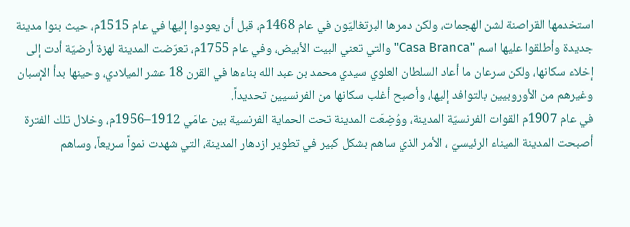استخدمها القراصنة لشن الهجمات، ولكن دمرها البرتغاليّون في عام 1468م، قبل أن يعودوا إليها في عام 1515م، حيث بنوا مدينة جديدة وأطلقوا عليها اسم "Casa Branca" والتي تعني البيت الأبيض، وفي عام 1755م، تعرّضت المدينة لهزة أرضيّة أدت إلى إخلاء سكانها، ولكن سرعان ما أعاد السلطان العلوي سيدي محمد بن عبد الله بناءها في القرن 18 عشر الميلادي، وحينها بدأ الإسبان وغيرهم من الأوروبيين بالتوافد إليها، وأصبح أغلب سكانها من الفرنسيين تحديداً.
في عام 1907م القوات الفرنسيّة المدينة، ووُضِعَت المدينة تحت الحماية الفرنسية بين عامَي 1912–1956م، وخلال تلك الفترة أصبحت المدينة الميناء الرئيسيّ ، الأمر الذي ساهم بشكل كبير في تطوير ازدهار المدينة، التي شهدت نمواً سريعاً، وساهم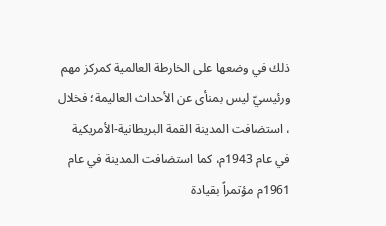ذلك في وضعها على الخارطة العالمية كمركز مهم ورئيسيّ ليس بمنأى عن الأحداث العاليمة؛ فخلال ، استضافت المدينة القمة البريطانية-الأمريكية في عام 1943م، كما استضافت المدينة في عام 1961م مؤتمراً بقيادة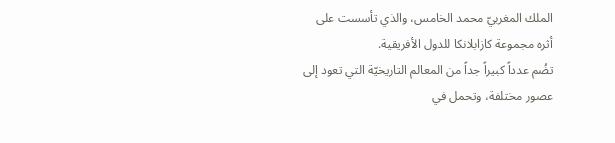الملك المغربيّ محمد الخامس، والذي تأسست على أثره مجموعة كازابلانكا للدول الأفريقية.
تضُم عدداً كبيراً جداً من المعالم التاريخيّة التي تعود إلى عصور مختلفة، وتحمل في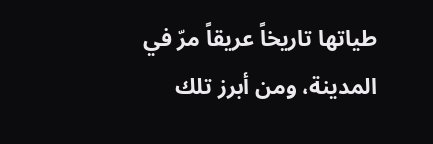طياتها تاريخاً عريقاً مرّ في المدينة، ومن أبرز تلك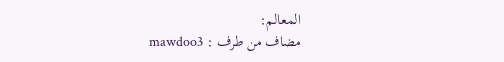المعالم:
مضاف من طرف : mawdoo3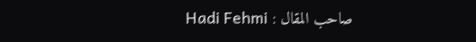صاحب المقال : Hadi Fehmi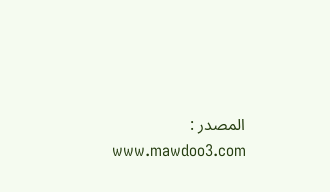المصدر : www.mawdoo3.com